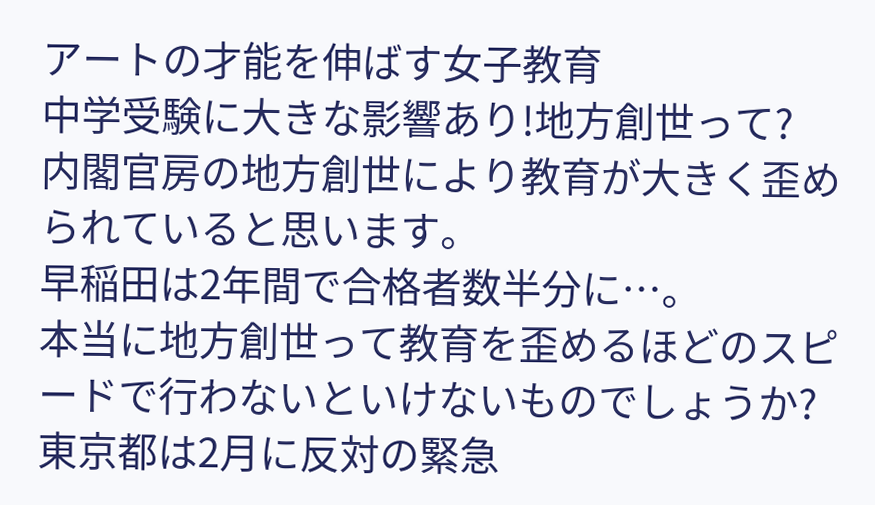アートの才能を伸ばす女子教育
中学受験に大きな影響あり!地方創世って?
内閣官房の地方創世により教育が大きく歪められていると思います。
早稲田は2年間で合格者数半分に…。
本当に地方創世って教育を歪めるほどのスピードで行わないといけないものでしょうか?
東京都は2月に反対の緊急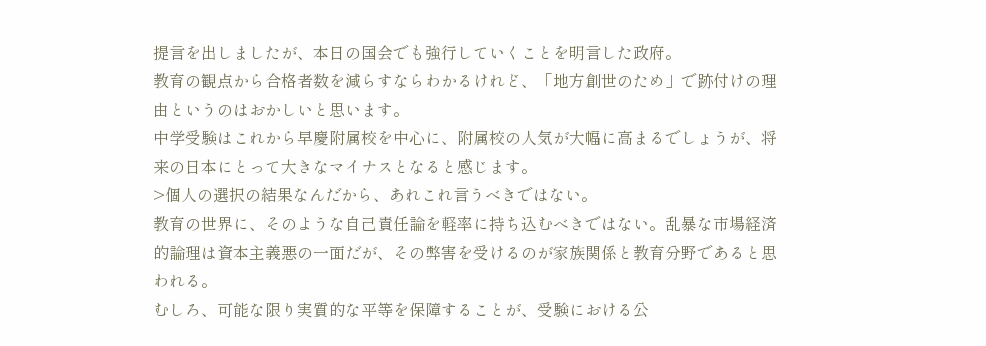提言を出しましたが、本日の国会でも強行していくことを明言した政府。
教育の観点から合格者数を減らすならわかるけれど、「地方創世のため」で跡付けの理由というのはおかしいと思います。
中学受験はこれから早慶附属校を中心に、附属校の人気が大幅に高まるでしょうが、将来の日本にとって大きなマイナスとなると感じます。
>個人の選択の結果なんだから、あれこれ言うべきではない。
教育の世界に、そのような自己責任論を軽率に持ち込むべきではない。乱暴な市場経済的論理は資本主義悪の一面だが、その弊害を受けるのが家族関係と教育分野であると思われる。
むしろ、可能な限り実質的な平等を保障することが、受験における公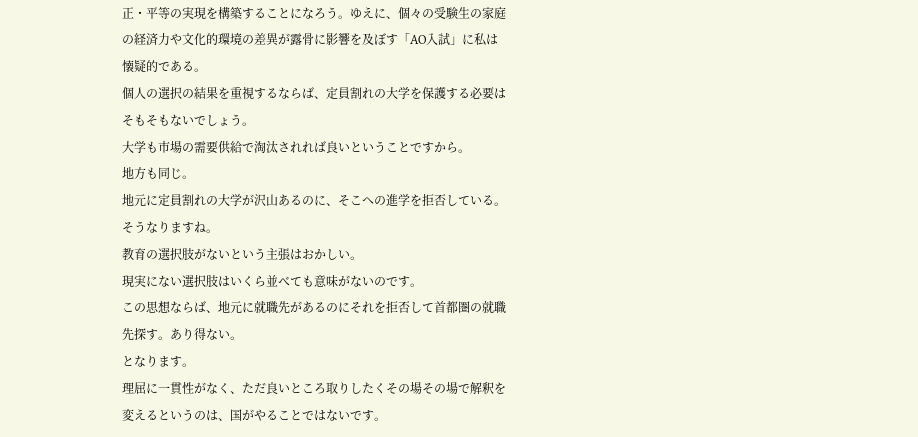正・平等の実現を構築することになろう。ゆえに、個々の受験生の家庭の経済力や文化的環境の差異が露骨に影響を及ぼす「AO入試」に私は懐疑的である。
個人の選択の結果を重視するならば、定員割れの大学を保護する必要はそもそもないでしょう。
大学も市場の需要供給で淘汰されれば良いということですから。
地方も同じ。
地元に定員割れの大学が沢山あるのに、そこへの進学を拒否している。そうなりますね。
教育の選択肢がないという主張はおかしい。
現実にない選択肢はいくら並べても意味がないのです。
この思想ならば、地元に就職先があるのにそれを拒否して首都圏の就職先探す。あり得ない。
となります。
理屈に一貫性がなく、ただ良いところ取りしたくその場その場で解釈を変えるというのは、国がやることではないです。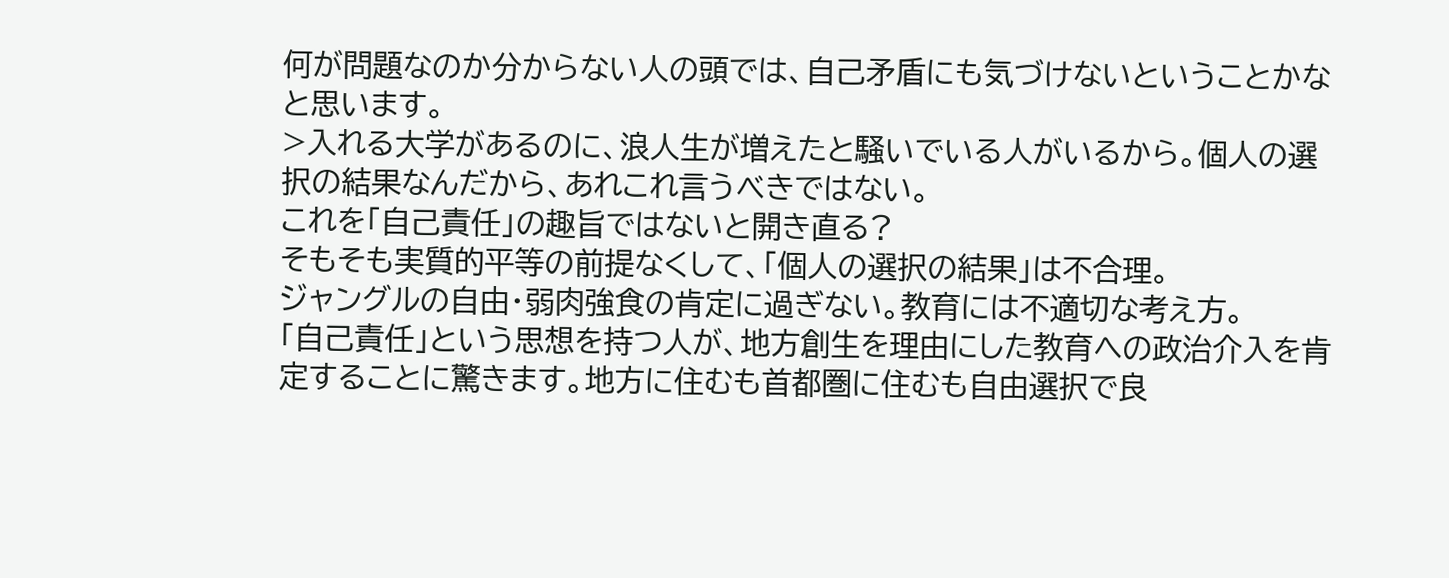何が問題なのか分からない人の頭では、自己矛盾にも気づけないということかなと思います。
>入れる大学があるのに、浪人生が増えたと騒いでいる人がいるから。個人の選択の結果なんだから、あれこれ言うべきではない。
これを「自己責任」の趣旨ではないと開き直る?
そもそも実質的平等の前提なくして、「個人の選択の結果」は不合理。
ジャングルの自由・弱肉強食の肯定に過ぎない。教育には不適切な考え方。
「自己責任」という思想を持つ人が、地方創生を理由にした教育への政治介入を肯定することに驚きます。地方に住むも首都圏に住むも自由選択で良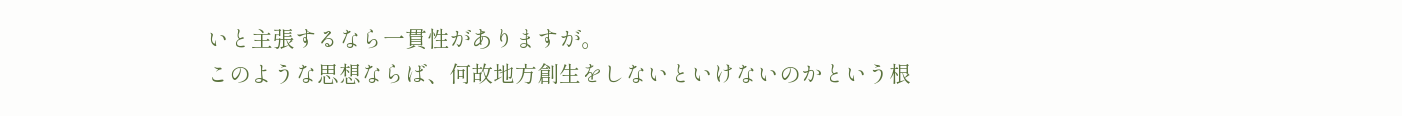いと主張するなら一貫性がありますが。
このような思想ならば、何故地方創生をしないといけないのかという根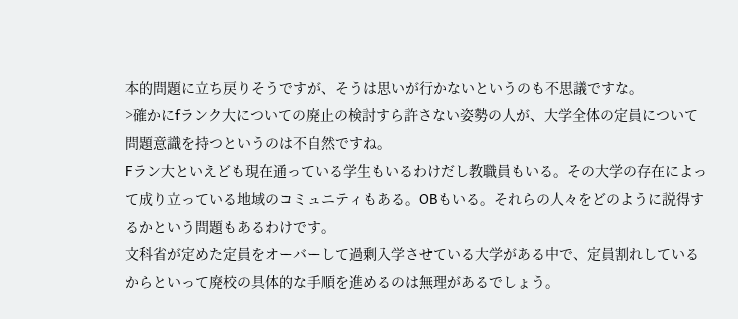本的問題に立ち戻りそうですが、そうは思いが行かないというのも不思議ですな。
>確かにfランク大についての廃止の検討すら許さない姿勢の人が、大学全体の定員について問題意識を持つというのは不自然ですね。
Fラン大といえども現在通っている学生もいるわけだし教職員もいる。その大学の存在によって成り立っている地域のコミュニティもある。OBもいる。それらの人々をどのように説得するかという問題もあるわけです。
文科省が定めた定員をオーバーして過剰入学させている大学がある中で、定員割れしているからといって廃校の具体的な手順を進めるのは無理があるでしょう。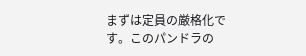まずは定員の厳格化です。このパンドラの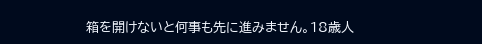箱を開けないと何事も先に進みません。18歳人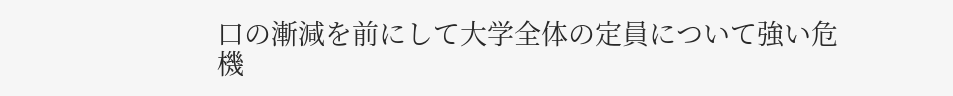口の漸減を前にして大学全体の定員について強い危機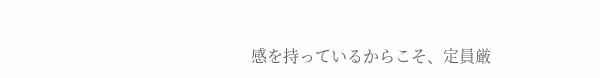感を持っているからこそ、定員厳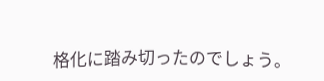格化に踏み切ったのでしょう。